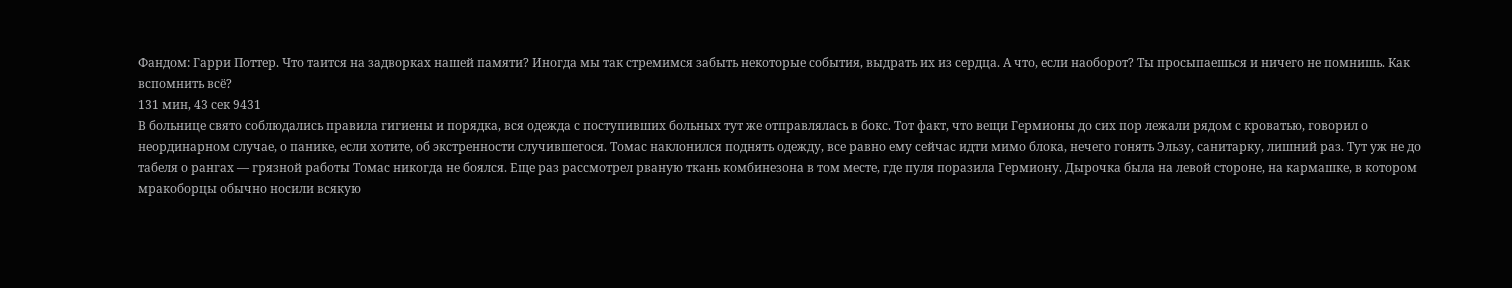Фандом: Гарри Поттер. Что таится на задворках нашей памяти? Иногда мы так стремимся забыть некоторые события, выдрать их из сердца. А что, если наоборот? Ты просыпаешься и ничего не помнишь. Как вспомнить всё?
131 мин, 43 сек 9431
В больнице свято соблюдались правила гигиены и порядка, вся одежда с поступивших больных тут же отправлялась в бокс. Тот факт, что вещи Гермионы до сих пор лежали рядом с кроватью, говорил о неординарном случае, о панике, если хотите, об экстренности случившегося. Томас наклонился поднять одежду, все равно ему сейчас идти мимо блока, нечего гонять Эльзу, санитарку, лишний раз. Тут уж не до табеля о рангах — грязной работы Томас никогда не боялся. Еще раз рассмотрел рваную ткань комбинезона в том месте, где пуля поразила Гермиону. Дырочка была на левой стороне, на кармашке, в котором мракоборцы обычно носили всякую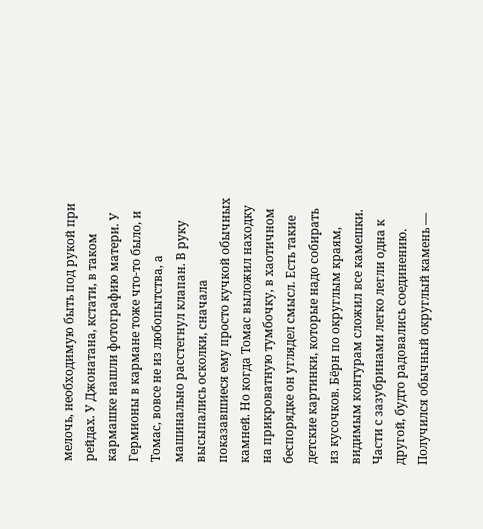мелочь, необходимую быть под рукой при рейдах. У Джонатана, кстати, в таком кармашке нашли фотографию матери. У Гермионы в кармане тоже что-то было, и Томас, вовсе не из любопытства, а машинально расстегнул клапан. В руку высыпались осколки, сначала показавшиеся ему просто кучкой обычных камней. Но когда Томас выложил находку на прикроватную тумбочку, в хаотичном беспорядке он углядел смысл. Есть такие детские картинки, которые надо собирать из кусочков. Бёрн по округлым краям, видимым контурам сложил все камешки. Части с зазубринами легко легли одна к другой, будто радовались соединению. Получился обычный округлый камень —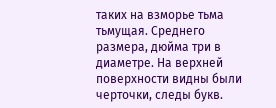таких на взморье тьма тьмущая. Среднего размера, дюйма три в диаметре. На верхней поверхности видны были черточки, следы букв.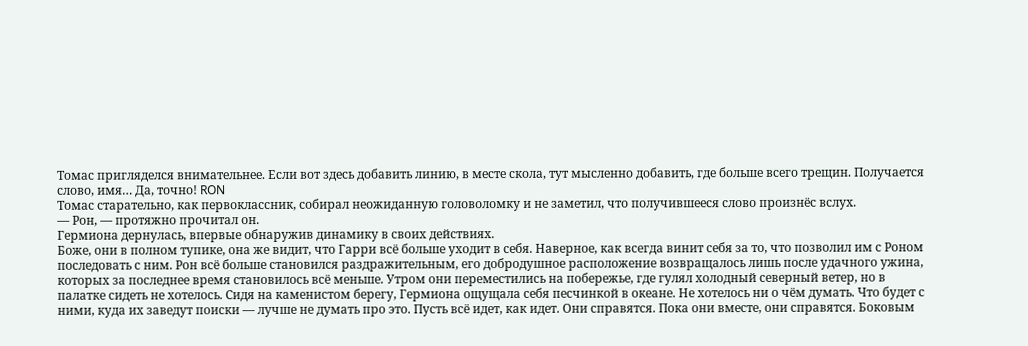Томас пригляделся внимательнее. Если вот здесь добавить линию, в месте скола, тут мысленно добавить, где больше всего трещин. Получается слово, имя… Да, точно! RON
Томас старательно, как первоклассник, собирал неожиданную головоломку и не заметил, что получившееся слово произнёс вслух.
— Рон, — протяжно прочитал он.
Гермиона дернулась, впервые обнаружив динамику в своих действиях.
Боже, они в полном тупике, она же видит, что Гарри всё больше уходит в себя. Наверное, как всегда винит себя за то, что позволил им с Роном последовать с ним. Рон всё больше становился раздражительным, его добродушное расположение возвращалось лишь после удачного ужина, которых за последнее время становилось всё меньше. Утром они переместились на побережье, где гулял холодный северный ветер, но в палатке сидеть не хотелось. Сидя на каменистом берегу, Гермиона ощущала себя песчинкой в океане. Не хотелось ни о чём думать. Что будет с ними, куда их заведут поиски — лучше не думать про это. Пусть всё идет, как идет. Они справятся. Пока они вместе, они справятся. Боковым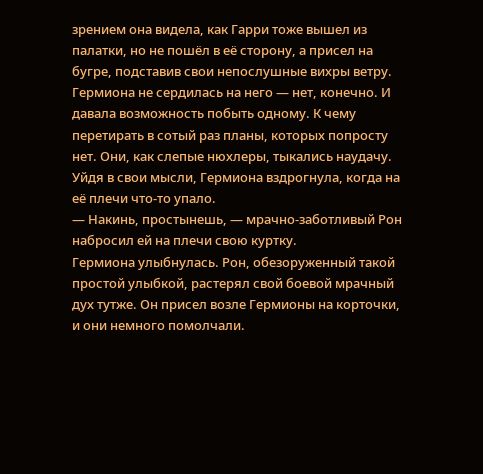зрением она видела, как Гарри тоже вышел из палатки, но не пошёл в её сторону, а присел на бугре, подставив свои непослушные вихры ветру. Гермиона не сердилась на него — нет, конечно. И давала возможность побыть одному. К чему перетирать в сотый раз планы, которых попросту нет. Они, как слепые нюхлеры, тыкались наудачу. Уйдя в свои мысли, Гермиона вздрогнула, когда на её плечи что-то упало.
— Накинь, простынешь, — мрачно-заботливый Рон набросил ей на плечи свою куртку.
Гермиона улыбнулась. Рон, обезоруженный такой простой улыбкой, растерял свой боевой мрачный дух тутже. Он присел возле Гермионы на корточки, и они немного помолчали.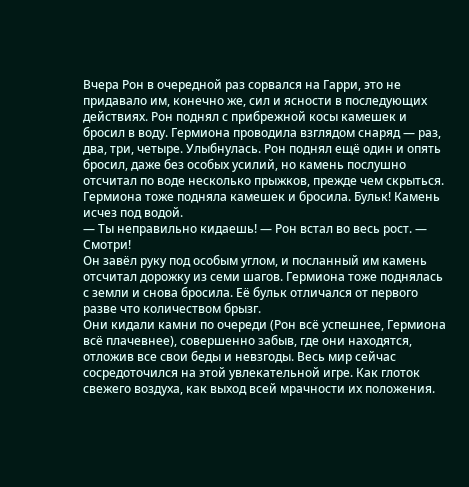Вчера Рон в очередной раз сорвался на Гарри, это не придавало им, конечно же, сил и ясности в последующих действиях. Рон поднял с прибрежной косы камешек и бросил в воду. Гермиона проводила взглядом снаряд — раз, два, три, четыре. Улыбнулась. Рон поднял ещё один и опять бросил, даже без особых усилий, но камень послушно отсчитал по воде несколько прыжков, прежде чем скрыться. Гермиона тоже подняла камешек и бросила. Бульк! Камень исчез под водой.
— Ты неправильно кидаешь! — Рон встал во весь рост. — Смотри!
Он завёл руку под особым углом, и посланный им камень отсчитал дорожку из семи шагов. Гермиона тоже поднялась с земли и снова бросила. Её бульк отличался от первого разве что количеством брызг.
Они кидали камни по очереди (Рон всё успешнее, Гермиона всё плачевнее), совершенно забыв, где они находятся, отложив все свои беды и невзгоды. Весь мир сейчас сосредоточился на этой увлекательной игре. Как глоток свежего воздуха, как выход всей мрачности их положения.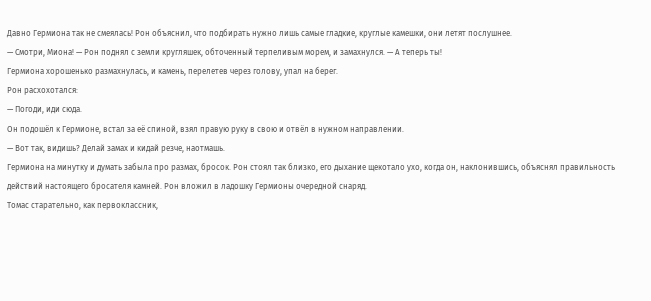Давно Гермиона так не смеялась! Рон объяснил, что подбирать нужно лишь самые гладкие, круглые камешки, они летят послушнее.
— Смотри, Миона! — Рон поднял с земли кругляшек, обточенный терпеливым морем, и замахнулся. — А теперь ты!
Гермиона хорошенько размахнулась, и камень, перелетев через голову, упал на берег.
Рон расхохотался:
— Погоди, иди сюда.
Он подошёл к Гермионе, встал за её спиной, взял правую руку в свою и отвёл в нужном направлении.
— Вот так, видишь? Делай замах и кидай резче, наотмашь.
Гермиона на минутку и думать забыла про размах, бросок. Рон стоял так близко, его дыхание щекотало ухо, когда он, наклонившись, объяснял правильность действий настоящего бросателя камней. Рон вложил в ладошку Гермионы очередной снаряд.
Томас старательно, как первоклассник,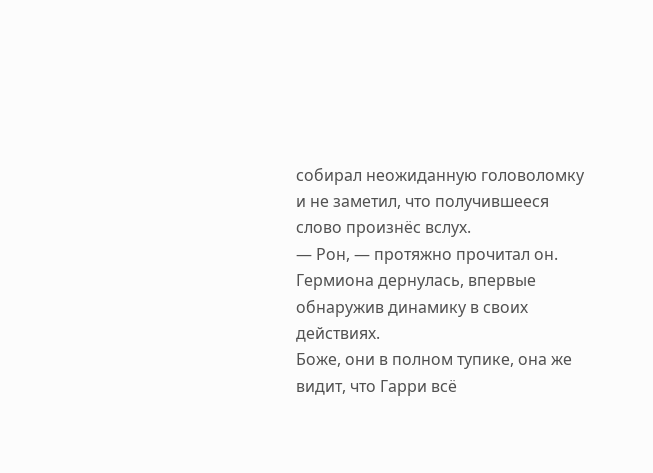собирал неожиданную головоломку и не заметил, что получившееся слово произнёс вслух.
— Рон, — протяжно прочитал он.
Гермиона дернулась, впервые обнаружив динамику в своих действиях.
Боже, они в полном тупике, она же видит, что Гарри всё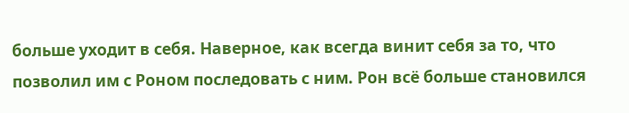больше уходит в себя. Наверное, как всегда винит себя за то, что позволил им с Роном последовать с ним. Рон всё больше становился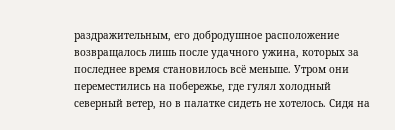раздражительным, его добродушное расположение возвращалось лишь после удачного ужина, которых за последнее время становилось всё меньше. Утром они переместились на побережье, где гулял холодный северный ветер, но в палатке сидеть не хотелось. Сидя на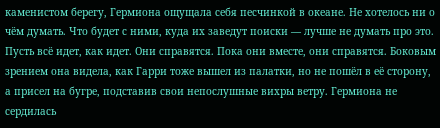каменистом берегу, Гермиона ощущала себя песчинкой в океане. Не хотелось ни о чём думать. Что будет с ними, куда их заведут поиски — лучше не думать про это. Пусть всё идет, как идет. Они справятся. Пока они вместе, они справятся. Боковым зрением она видела, как Гарри тоже вышел из палатки, но не пошёл в её сторону, а присел на бугре, подставив свои непослушные вихры ветру. Гермиона не сердилась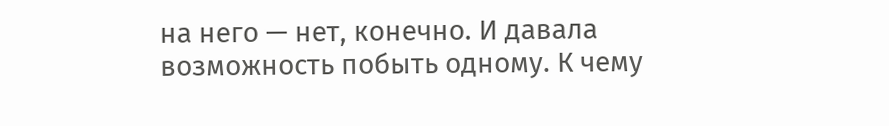на него — нет, конечно. И давала возможность побыть одному. К чему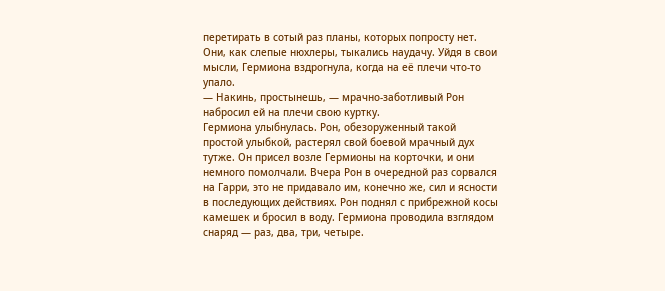перетирать в сотый раз планы, которых попросту нет. Они, как слепые нюхлеры, тыкались наудачу. Уйдя в свои мысли, Гермиона вздрогнула, когда на её плечи что-то упало.
— Накинь, простынешь, — мрачно-заботливый Рон набросил ей на плечи свою куртку.
Гермиона улыбнулась. Рон, обезоруженный такой простой улыбкой, растерял свой боевой мрачный дух тутже. Он присел возле Гермионы на корточки, и они немного помолчали. Вчера Рон в очередной раз сорвался на Гарри, это не придавало им, конечно же, сил и ясности в последующих действиях. Рон поднял с прибрежной косы камешек и бросил в воду. Гермиона проводила взглядом снаряд — раз, два, три, четыре.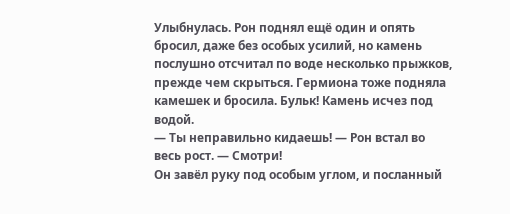Улыбнулась. Рон поднял ещё один и опять бросил, даже без особых усилий, но камень послушно отсчитал по воде несколько прыжков, прежде чем скрыться. Гермиона тоже подняла камешек и бросила. Бульк! Камень исчез под водой.
— Ты неправильно кидаешь! — Рон встал во весь рост. — Смотри!
Он завёл руку под особым углом, и посланный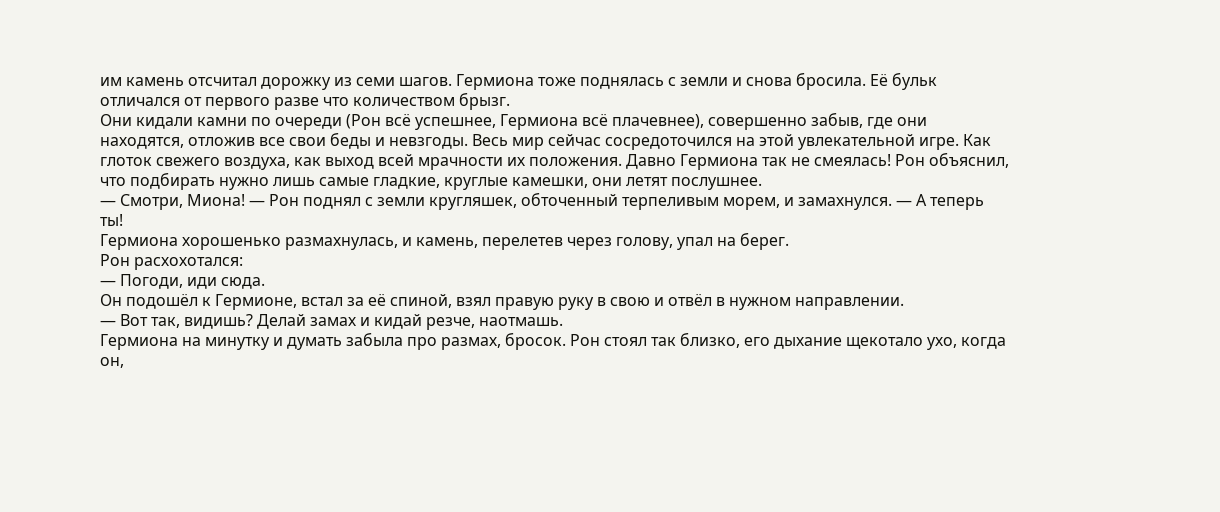им камень отсчитал дорожку из семи шагов. Гермиона тоже поднялась с земли и снова бросила. Её бульк отличался от первого разве что количеством брызг.
Они кидали камни по очереди (Рон всё успешнее, Гермиона всё плачевнее), совершенно забыв, где они находятся, отложив все свои беды и невзгоды. Весь мир сейчас сосредоточился на этой увлекательной игре. Как глоток свежего воздуха, как выход всей мрачности их положения. Давно Гермиона так не смеялась! Рон объяснил, что подбирать нужно лишь самые гладкие, круглые камешки, они летят послушнее.
— Смотри, Миона! — Рон поднял с земли кругляшек, обточенный терпеливым морем, и замахнулся. — А теперь ты!
Гермиона хорошенько размахнулась, и камень, перелетев через голову, упал на берег.
Рон расхохотался:
— Погоди, иди сюда.
Он подошёл к Гермионе, встал за её спиной, взял правую руку в свою и отвёл в нужном направлении.
— Вот так, видишь? Делай замах и кидай резче, наотмашь.
Гермиона на минутку и думать забыла про размах, бросок. Рон стоял так близко, его дыхание щекотало ухо, когда он,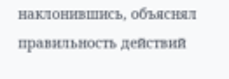наклонившись, объяснял правильность действий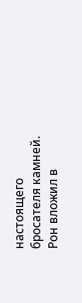настоящего бросателя камней. Рон вложил в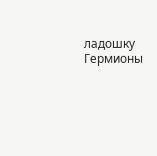ладошку Гермионы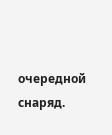очередной снаряд.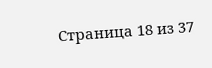Страница 18 из 37